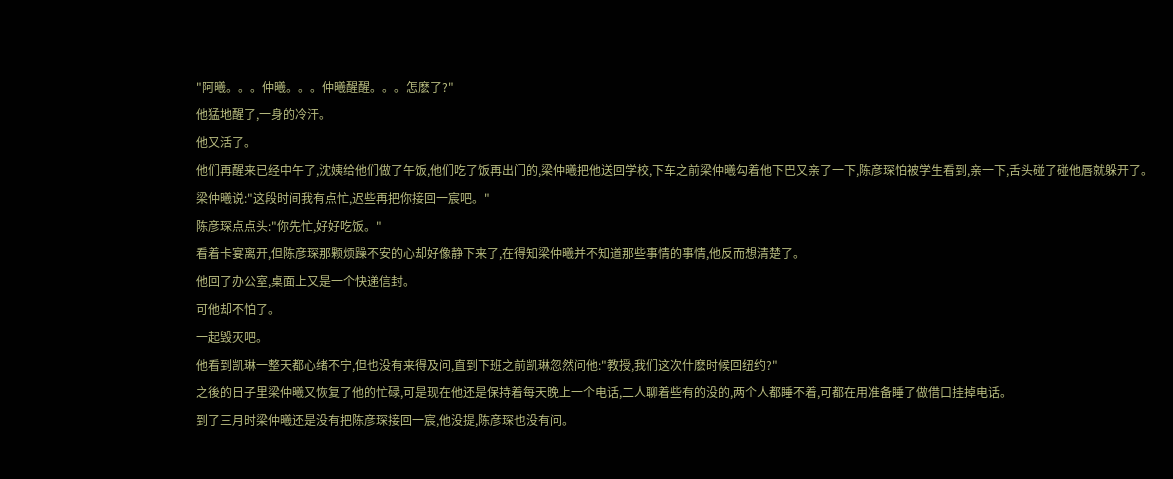"阿曦。。。仲曦。。。仲曦醒醒。。。怎麽了?"
他猛地醒了,一身的冷汗。
他又活了。
他们再醒来已经中午了,沈姨给他们做了午饭,他们吃了饭再出门的,梁仲曦把他送回学校,下车之前梁仲曦勾着他下巴又亲了一下,陈彦琛怕被学生看到,亲一下,舌头碰了碰他唇就躲开了。
梁仲曦说:"这段时间我有点忙,迟些再把你接回一宸吧。"
陈彦琛点点头:"你先忙,好好吃饭。"
看着卡宴离开,但陈彦琛那颗烦躁不安的心却好像静下来了,在得知梁仲曦并不知道那些事情的事情,他反而想清楚了。
他回了办公室,桌面上又是一个快递信封。
可他却不怕了。
一起毁灭吧。
他看到凯琳一整天都心绪不宁,但也没有来得及问,直到下班之前凯琳忽然问他:"教授,我们这次什麽时候回纽约?"
之後的日子里梁仲曦又恢复了他的忙碌,可是现在他还是保持着每天晚上一个电话,二人聊着些有的没的,两个人都睡不着,可都在用准备睡了做借口挂掉电话。
到了三月时梁仲曦还是没有把陈彦琛接回一宸,他没提,陈彦琛也没有问。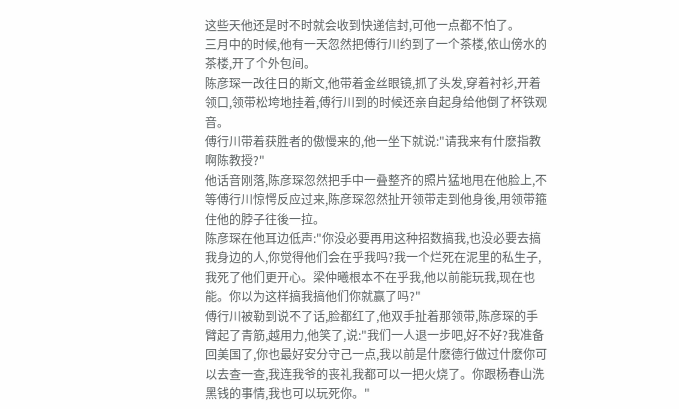这些天他还是时不时就会收到快递信封,可他一点都不怕了。
三月中的时候,他有一天忽然把傅行川约到了一个茶楼,依山傍水的茶楼,开了个外包间。
陈彦琛一改往日的斯文,他带着金丝眼镜,抓了头发,穿着衬衫,开着领口,领带松垮地挂着,傅行川到的时候还亲自起身给他倒了杯铁观音。
傅行川带着获胜者的傲慢来的,他一坐下就说:"请我来有什麽指教啊陈教授?"
他话音刚落,陈彦琛忽然把手中一叠整齐的照片猛地甩在他脸上,不等傅行川惊愕反应过来,陈彦琛忽然扯开领带走到他身後,用领带箍住他的脖子往後一拉。
陈彦琛在他耳边低声:"你没必要再用这种招数搞我,也没必要去搞我身边的人,你觉得他们会在乎我吗?我一个烂死在泥里的私生子,我死了他们更开心。梁仲曦根本不在乎我,他以前能玩我,现在也能。你以为这样搞我搞他们你就赢了吗?"
傅行川被勒到说不了话,脸都红了,他双手扯着那领带,陈彦琛的手臂起了青筋,越用力,他笑了,说:"我们一人退一步吧,好不好?我准备回美国了,你也最好安分守己一点,我以前是什麽德行做过什麽你可以去查一查,我连我爷的丧礼我都可以一把火烧了。你跟杨春山洗黑钱的事情,我也可以玩死你。"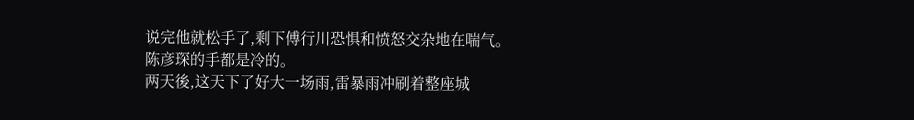说完他就松手了,剩下傅行川恐惧和愤怒交杂地在喘气。
陈彦琛的手都是冷的。
两天後,这天下了好大一场雨,雷暴雨冲刷着整座城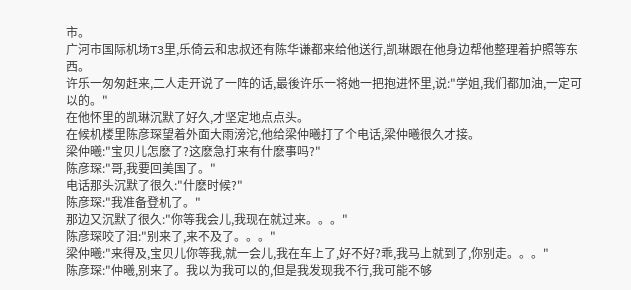市。
广河市国际机场T3里,乐倚云和忠叔还有陈华谦都来给他送行,凯琳跟在他身边帮他整理着护照等东西。
许乐一匆匆赶来,二人走开说了一阵的话,最後许乐一将她一把抱进怀里,说:"学姐,我们都加油,一定可以的。"
在他怀里的凯琳沉默了好久,才坚定地点点头。
在候机楼里陈彦琛望着外面大雨滂沱,他给梁仲曦打了个电话,梁仲曦很久才接。
梁仲曦:"宝贝儿怎麽了?这麽急打来有什麽事吗?"
陈彦琛:"哥,我要回美国了。"
电话那头沉默了很久:"什麽时候?"
陈彦琛:"我准备登机了。"
那边又沉默了很久:"你等我会儿,我现在就过来。。。"
陈彦琛咬了泪:"别来了,来不及了。。。"
梁仲曦:"来得及,宝贝儿你等我,就一会儿,我在车上了,好不好?乖,我马上就到了,你别走。。。"
陈彦琛:"仲曦,别来了。我以为我可以的,但是我发现我不行,我可能不够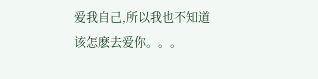爱我自己,所以我也不知道该怎麽去爱你。。。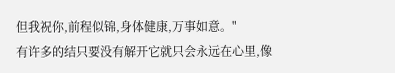但我祝你,前程似锦,身体健康,万事如意。"
有许多的结只要没有解开它就只会永远在心里,像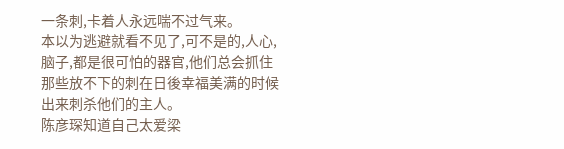一条刺,卡着人永远喘不过气来。
本以为逃避就看不见了,可不是的,人心,脑子,都是很可怕的器官,他们总会抓住那些放不下的刺在日後幸福美满的时候出来刺杀他们的主人。
陈彦琛知道自己太爱梁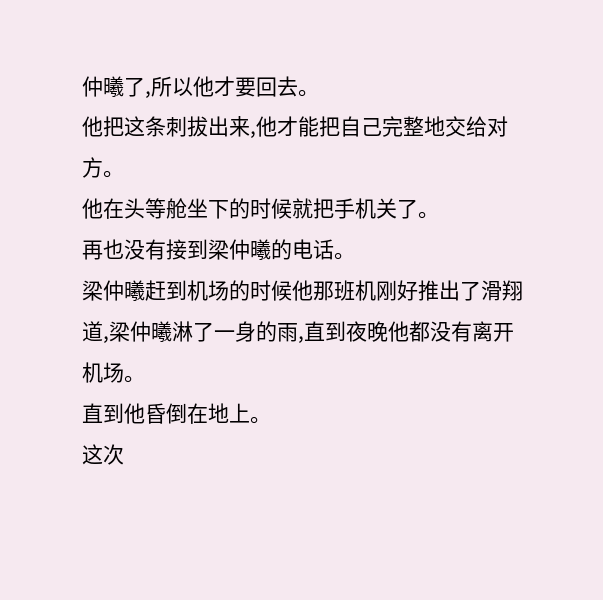仲曦了,所以他才要回去。
他把这条刺拔出来,他才能把自己完整地交给对方。
他在头等舱坐下的时候就把手机关了。
再也没有接到梁仲曦的电话。
梁仲曦赶到机场的时候他那班机刚好推出了滑翔道,梁仲曦淋了一身的雨,直到夜晚他都没有离开机场。
直到他昏倒在地上。
这次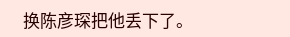换陈彦琛把他丢下了。